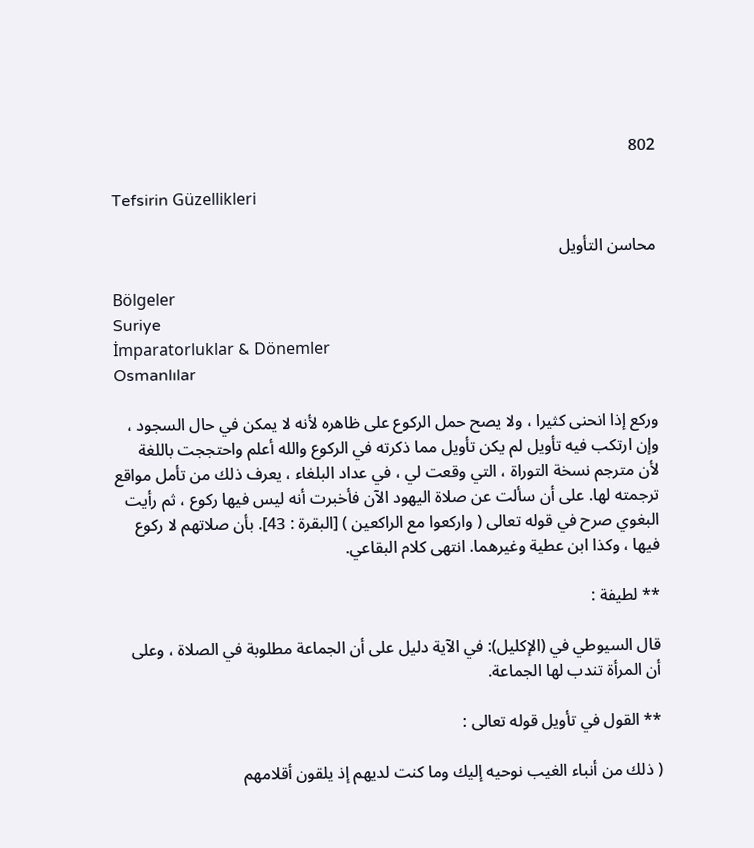802

Tefsirin Güzellikleri

محاسن التأويل

Bölgeler
Suriye
İmparatorluklar & Dönemler
Osmanlılar

وركع إذا انحنى كثيرا ، ولا يصح حمل الركوع على ظاهره لأنه لا يمكن في حال السجود ، وإن ارتكب فيه تأويل لم يكن تأويل مما ذكرته في الركوع والله أعلم واحتججت باللغة لأن مترجم نسخة التوراة ، التي وقعت لي ، في عداد البلغاء ، يعرف ذلك من تأمل مواقع ترجمته لها. على أن سألت عن صلاة اليهود الآن فأخبرت أنه ليس فيها ركوع ، ثم رأيت البغوي صرح في قوله تعالى ( واركعوا مع الراكعين ) [البقرة : 43]. بأن صلاتهم لا ركوع فيها ، وكذا ابن عطية وغيرهما. انتهى كلام البقاعي.

** لطيفة :

قال السيوطي في (الإكليل): في الآية دليل على أن الجماعة مطلوبة في الصلاة ، وعلى أن المرأة تندب لها الجماعة.

** القول في تأويل قوله تعالى :

( ذلك من أنباء الغيب نوحيه إليك وما كنت لديهم إذ يلقون أقلامهم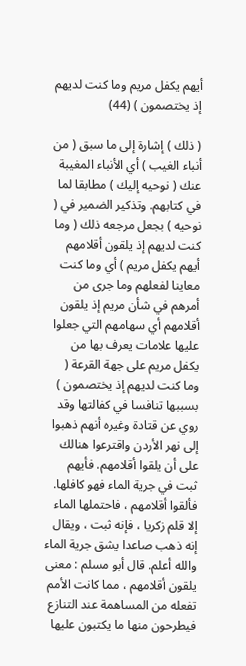أيهم يكفل مريم وما كنت لديهم إذ يختصمون ) (44)

( ذلك ) إشارة إلى ما سبق ( من أنباء الغيب ) أي الأنباء المغيبة عنك ( نوحيه إليك ) مطابقا لما في كتابهم. وتذكير الضمير في ( نوحيه ) بجعل مرجعه ذلك ( وما كنت لديهم إذ يلقون أقلامهم أيهم يكفل مريم ) أي وما كنت معاينا لفعلهم وما جرى من أمرهم في شأن مريم إذ يلقون أقلامهم أي سهامهم التي جعلوا عليها علامات يعرف بها من يكفل مريم على جهة القرعة ( وما كنت لديهم إذ يختصمون ) بسببها تنافسا في كفالتها وقد روي عن قتادة وغيره أنهم ذهبوا إلى نهر الأردن واقترعوا هنالك على أن يلقوا أقلامهم. فأيهم ثبت في جرية الماء فهو كافلها. فألقوا أقلامهم ، فاحتملها الماء إلا قلم زكريا ، فإنه ثبت ، ويقال إنه ذهب صاعدا يشق جرية الماء والله أعلم. قال أبو مسلم : معنى يلقون أقلامهم ، مما كانت الأمم تفعله من المساهمة عند التنازع فيطرحون منها ما يكتبون عليها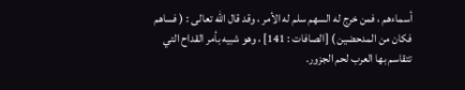أسماءهم ، فمن خرج له السهم سلم له الأمر ، وقد قال الله تعالى : ( فساهم فكان من المدحضين ) [الصافات : 141] ، وهو شبيه بأمر القداح التي تتقاسم بها العرب لحم الجزور.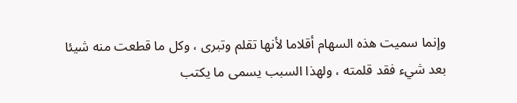وإنما سميت هذه السهام أقلاما لأنها تقلم وتبرى ، وكل ما قطعت منه شيئا بعد شيء فقد قلمته ، ولهذا السبب يسمى ما يكتب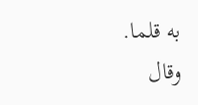به قلما. وقال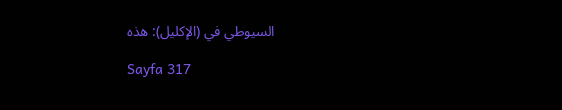السيوطي في (الإكليل): هذه

Sayfa 317